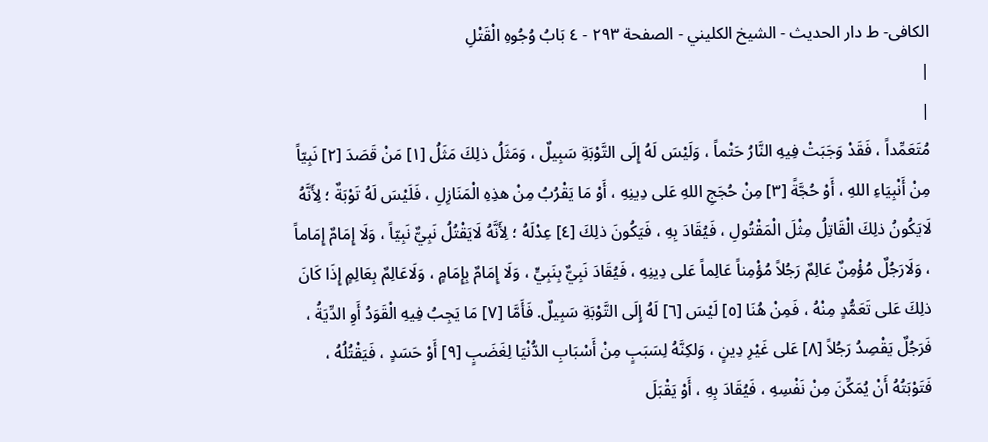الکافی- ط دار الحدیث - الشيخ الكليني - الصفحة ٢٩٣ - ٤ بَابُ وُجُوهِ الْقَتْلِ
|
|
مُتَعَمِّداً ، فَقَدْ وَجَبَتْ فِيهِ النَّارُ حَتْماً ، وَلَيْسَ لَهُ إِلَى التَّوْبَةِ سَبِيلٌ ، وَمَثَلُ ذلِكَ مَثَلُ [١] مَنْ قَصَدَ [٢] نَبِيّاً مِنْ أَنْبِيَاءِ اللهِ ، أَوْ حُجَّةً [٣] مِنْ حُجَجِ اللهِ عَلى دِينِهِ ، أَوْ مَا يَقْرُبُ مِنْ هذِهِ الْمَنَازِلِ ، فَلَيْسَ لَهُ تَوْبَةٌ ؛ لِأَنَّهُ لَايَكُونُ ذلِكَ الْقَاتِلُ مِثْلَ الْمَقْتُولِ ، فَيُقَادَ بِهِ ، فَيَكُونَ ذلِكَ [٤] عِدْلَهُ ؛ لِأَنَّهُ لَايَقْتُلُ نَبِيٌّ نَبِيّاً ، وَلَا إِمَامٌ إِمَاماً ، وَلَارَجُلٌ مُؤْمِنٌ عَالِمٌ رَجُلاً مُؤْمِناً عَالِماً عَلى دِينِهِ ، فَيُقَادَ نَبِيٌّ بِنَبِيٍّ ، وَلَا إِمَامٌ بِإِمَامٍ ، وَلَاعَالِمٌ بِعَالِمٍ إِذَا كَانَ ذلِكَ عَلى تَعَمُّدٍ مِنْهُ ، فَمِنْ هُنَا [٥] لَيْسَ [٦] لَهُ إِلَى التَّوْبَةِ سَبِيلٌ. فَأَمَّا [٧] مَا يَجِبُ فِيهِ الْقَوَدُ أَوِ الدِّيَةُ ، فَرَجُلٌ يَقْصِدُ رَجُلاً [٨] عَلى غَيْرِ دِينٍ ، وَلكِنَّهُ لِسَبَبٍ مِنْ أَسْبَابِ الدُّنْيَا لِغَضَبٍ [٩] أَوْ حَسَدٍ ، فَيَقْتُلُهُ ، فَتَوْبَتُهُ أَنْ يُمَكِّنَ مِنْ نَفْسِهِ ، فَيُقَادَ بِهِ ، أَوْ يَقْبَلَ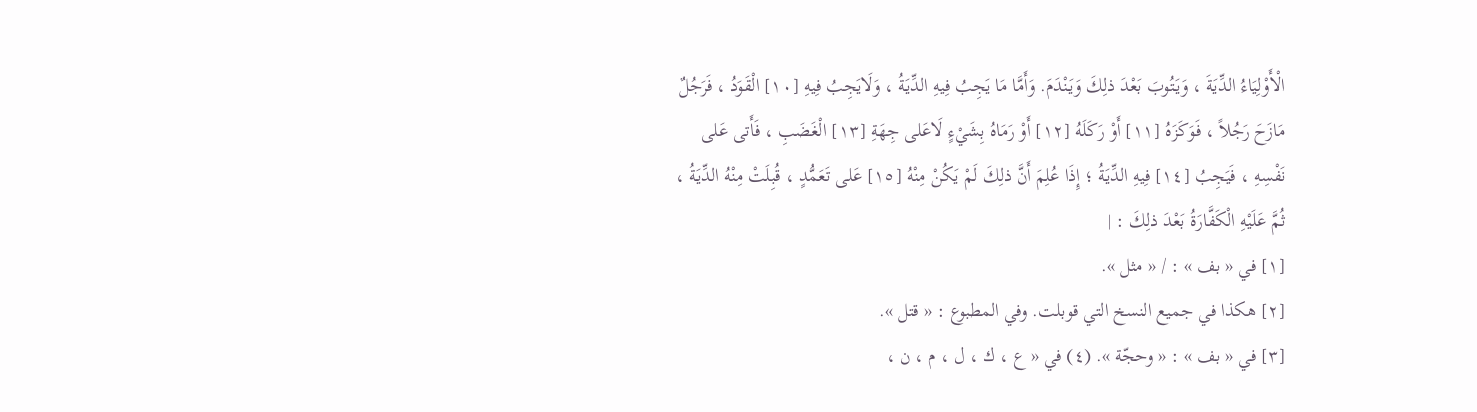الْأَوْلِيَاءُ الدِّيَةَ ، وَيَتُوبَ بَعْدَ ذلِكَ وَيَنْدَمَ. وَأَمَّا مَا يَجِبُ فِيهِ الدِّيَةُ ، وَلَايَجِبُ فِيهِ [١٠] الْقَوَدُ ، فَرَجُلٌ مَازَحَ رَجُلاً ، فَوَكَزَهُ [١١] أَوْ رَكَلَهُ [١٢] أَوْ رَمَاهُ بِشَيْءٍ لَاعَلى جِهَةِ [١٣] الْغَضَبِ ، فَأَتى عَلى نَفْسِهِ ، فَيَجِبُ [١٤] فِيهِ الدِّيَةُ ؛ إِذَا عُلِمَ أَنَّ ذلِكَ لَمْ يَكُنْ مِنْهُ [١٥] عَلى تَعَمُّدٍ ، قُبِلَتْ مِنْهُ الدِّيَةُ ، ثُمَّ عَلَيْهِ الْكَفَّارَةُ بَعْدَ ذلِكَ : |
[١] في « بف » : / « مثل ».
[٢] هكذا في جميع النسخ التي قوبلت. وفي المطبوع : « قتل ».
[٣] في « بف » : « وحجّة ». (٤) في « ع ، ك ، ل ، م ، ن ،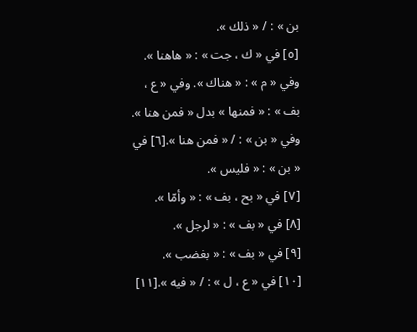بن » : / « ذلك ».
[٥] في « ك ، جت » : « هاهنا ». وفي « م » : « هناك ». وفي « ع ، بف » : « فمنها » بدل « فمن هنا ». وفي « بن » : / « فمن هنا ».[٦] في « بن » : « فليس ».
[٧] في « بح ، بف » : « وأمّا ».
[٨] في « بف » : « لرجل ».
[٩] في « بف » : « بغضب ».
[١٠] في « ع ، ل » : / « فيه ».[١١]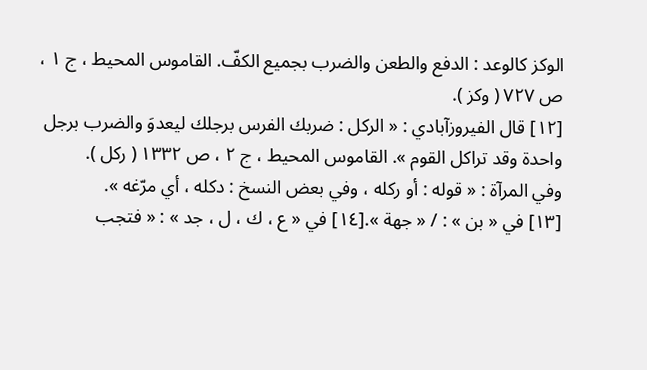الوكز كالوعد : الدفع والطعن والضرب بجميع الكفّ. القاموس المحيط ، ج ١ ، ص ٧٢٧ ( وكز ).
[١٢] قال الفيروزآبادي : « الركل : ضربك الفرس برجلك ليعدوَ والضرب برجل واحدة وقد تراكل القوم ». القاموس المحيط ، ج ٢ ، ص ١٣٣٢ ( ركل ).
وفي المرآة : « قوله : أو ركله ، وفي بعض النسخ : دكله ، أي مرّغه ».
[١٣] في « بن » : / « جهة ».[١٤] في « ع ، ك ، ل ، جد » : « فتجب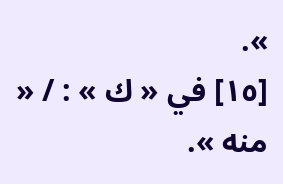».
[١٥] في « ك » : / « منه ».